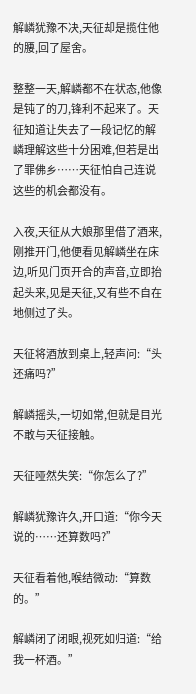解嶙犹豫不决,天征却是揽住他的腰,回了屋舍。

整整一天,解嶙都不在状态,他像是钝了的刀,锋利不起来了。天征知道让失去了一段记忆的解嶙理解这些十分困难,但若是出了罪佛乡……天征怕自己连说这些的机会都没有。

入夜,天征从大娘那里借了酒来,刚推开门,他便看见解嶙坐在床边,听见门页开合的声音,立即抬起头来,见是天征,又有些不自在地侧过了头。

天征将酒放到桌上,轻声问:“头还痛吗?”

解嶙摇头,一切如常,但就是目光不敢与天征接触。

天征哑然失笑:“你怎么了?”

解嶙犹豫许久,开口道:“你今天说的……还算数吗?”

天征看着他,喉结微动:“算数的。”

解嶙闭了闭眼,视死如归道:“给我一杯酒。”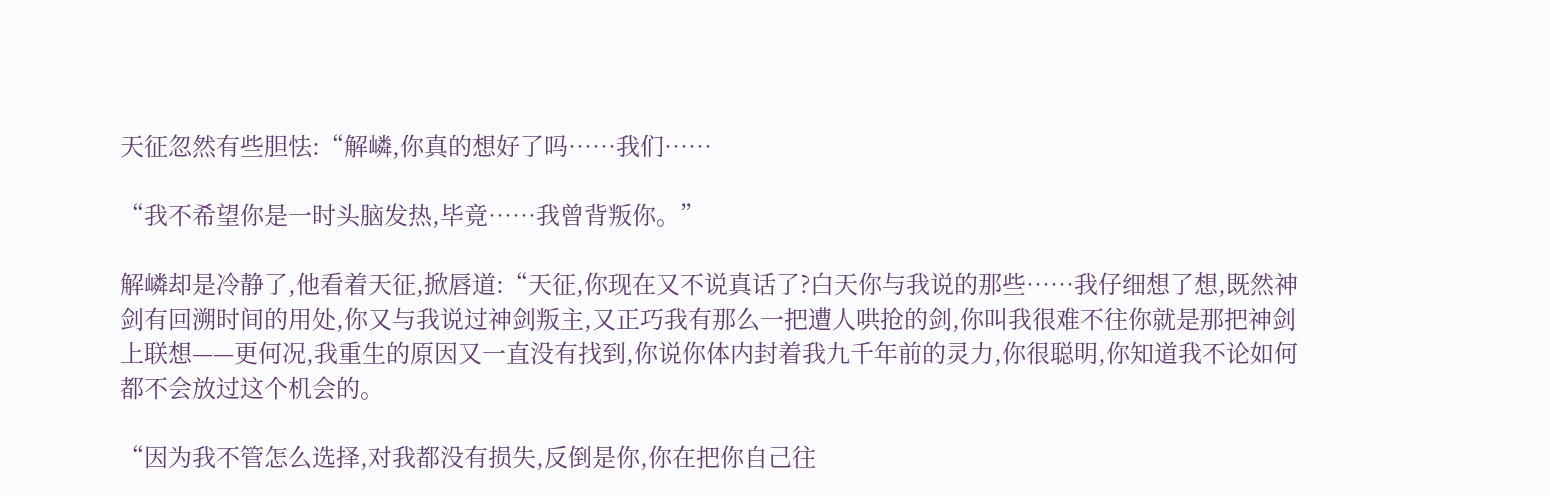天征忽然有些胆怯:“解嶙,你真的想好了吗……我们……

“我不希望你是一时头脑发热,毕竟……我曾背叛你。”

解嶙却是冷静了,他看着天征,掀唇道:“天征,你现在又不说真话了?白天你与我说的那些……我仔细想了想,既然神剑有回溯时间的用处,你又与我说过神剑叛主,又正巧我有那么一把遭人哄抢的剑,你叫我很难不往你就是那把神剑上联想——更何况,我重生的原因又一直没有找到,你说你体内封着我九千年前的灵力,你很聪明,你知道我不论如何都不会放过这个机会的。

“因为我不管怎么选择,对我都没有损失,反倒是你,你在把你自己往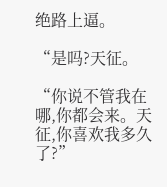绝路上逼。

“是吗?天征。

“你说不管我在哪,你都会来。天征,你喜欢我多久了?”